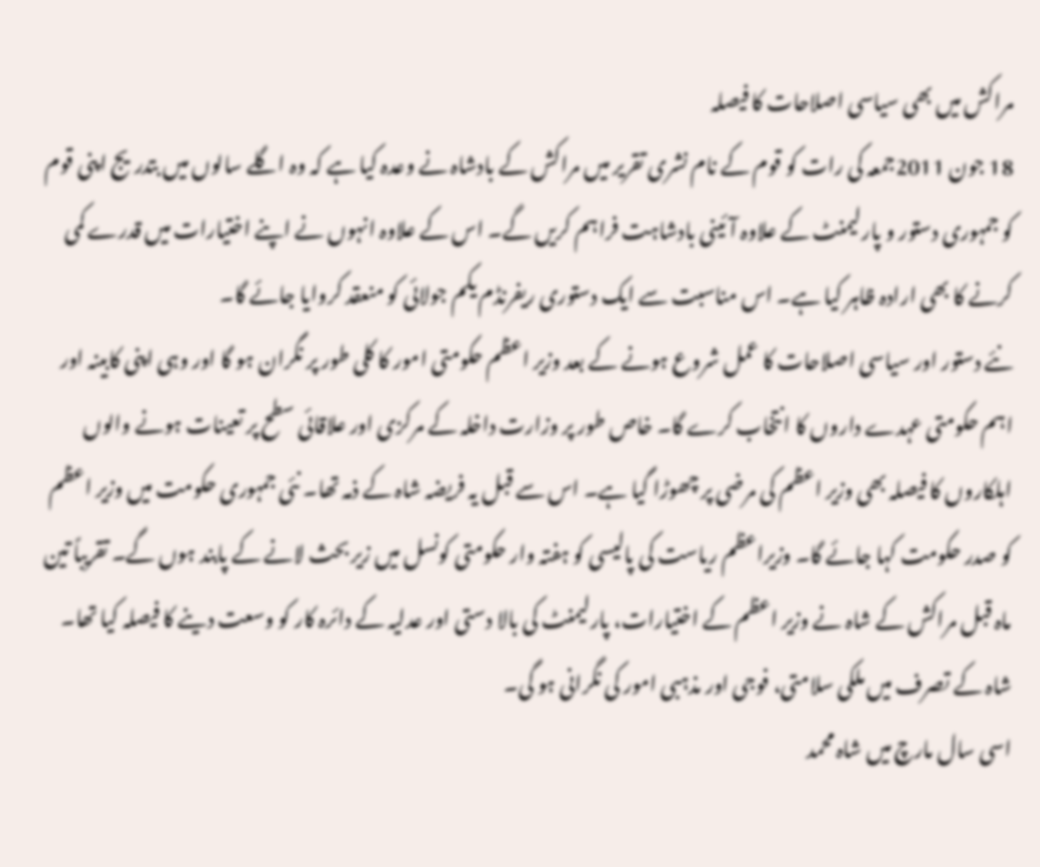مراکش میں بھی سیاسی اصلاحات کا فیصلہ
18 جون 2011جمعہ کی رات کو قوم کے نام نشری تقریر میں مراکش کے بادشاہ نے وعدہ کیا ہے کہ وہ اگلے سالوں میں بتدریج اپنی قوم کو جمہوری دستور و پارلیمنٹ کے علاوہ آئینی بادشاہت فراہم کریں گے۔ اس کے علاوہ انہوں نے اپنے اختیارات میں قدرے کمی کرنے کا بھی ارادہ ظاہر کیا ہے۔ اس مناسبت سے ایک دستوری ریفرنڈم یکم جولائی کو منعقد کروایا جائے گا۔
نئے دستور اور سیاسی اصلاحات کا عمل شروع ہونے کے بعد وزیر اعظم حکومتی امور کا کلی طور پر نگران ہو گا اور وہی اپنی کابینہ اور اہم حکومتی عہدے داروں کا انتخاب کرے گا۔ خاص طور پر وزارت داخلہ کے مرکزی اور علاقائی سطح پر تعینات ہونے والوں اہلکاروں کا فیصلہ بھی وزیر اعظم کی مرضی پر چھوڑا گیا ہے۔ اس سے قبل یہ فریضہ شاہ کے ذمہ تھا۔ نئی جمہوری حکومت میں وزیر اعظم کو صدر حکومت کہا جائے گا۔ وزیراعظم ریاست کی پالیسی کو ہفتہ وار حکومتی کونسل میں زیر بحث لانے کے پابند ہوں گے۔ تقریباً تین ماہ قبل مراکش کے شاہ نے وزیر اعظم کے اختیارات، پارلیمنٹ کی بالا دستی اور عدلیہ کے دائرہ کار کو وسعت دینے کا فیصلہ کیا تھا۔ شاہ کے تصرف میں ملکی سلامتی، فوجی اور مذہبی امور کی نگرانی ہو گی۔
اسی سال مارچ میں شاہ محمد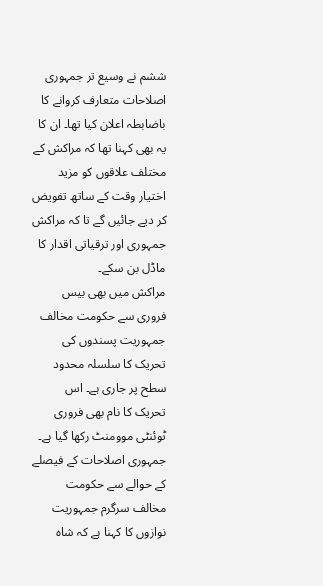ششم نے وسیع تر جمہوری اصلاحات متعارف کروانے کا باضابطہ اعلان کیا تھا۔ ان کا یہ بھی کہنا تھا کہ مراکش کے مختلف علاقوں کو مزید اختیار وقت کے ساتھ تفویض کر دیے جائیں گے تا کہ مراکش جمہوری اور ترقیاتی اقدار کا ماڈل بن سکے۔
مراکش میں بھی بیس فروری سے حکومت مخالف جمہوریت پسندوں کی تحریک کا سلسلہ محدود سطح پر جاری ہے۔ اس تحریک کا نام بھی فروری ٹوئنٹی موومنٹ رکھا گیا ہے۔
جمہوری اصلاحات کے فیصلے کے حوالے سے حکومت مخالف سرگرم جمہوریت نوازوں کا کہنا ہے کہ شاہ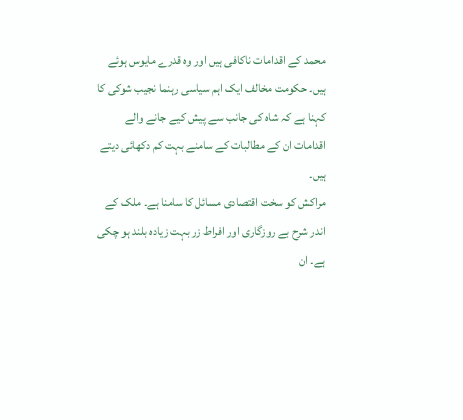محمد کے اقدامات ناکافی ہیں اور وہ قدرے مایوس ہوئے ہیں۔ حکومت مخالف ایک اہم سیاسی رہنما نجیب شوکی کا کہنا ہے کہ شاہ کی جانب سے پیش کیے جانے والے اقدامات ان کے مطالبات کے سامنے بہت کم دکھائی دیتے ہیں۔
مراکش کو سخت اقتصادی مسائل کا سامنا ہے۔ ملک کے اندر شرح بے روزگاری اور افراط زر بہت زیادہ بلند ہو چکی ہے۔ ان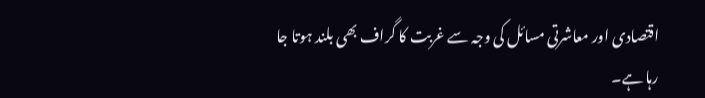اقتصادی اور معاشرتی مسائل کی وجہ سے غربت کا گراف بھی بلند ہوتا جا رہا ہے۔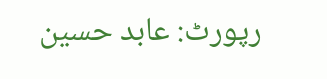رپورٹ: عابد حسین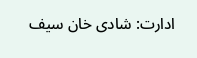ادارت: شادی خان سیف